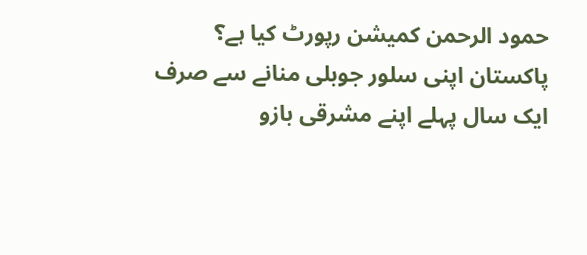حمود الرحمن کمیشن رپورٹ کیا ہے؟
پاکستان اپنی سلور جوبلی منانے سے صرف ایک سال پہلے اپنے مشرقی بازو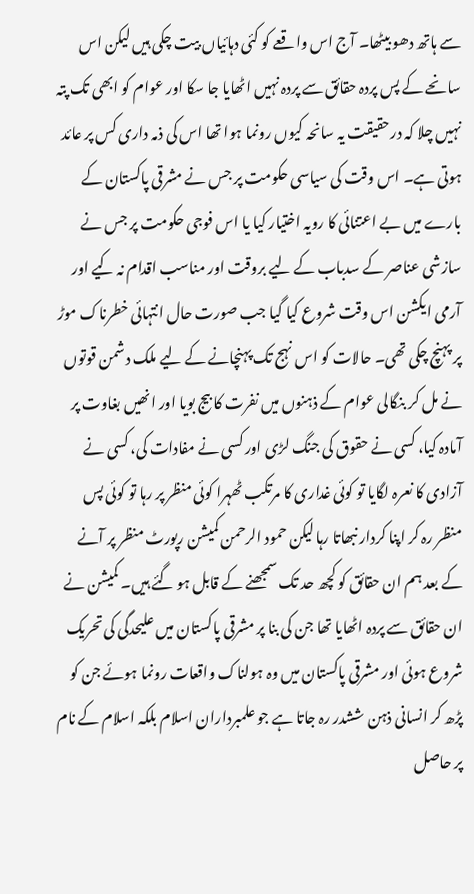سے ہاتھ دھو بیٹھا۔ آج اس واقعے کو کئی دہائیاں بیت چکی ہیں لیکن اس سانحے کے پس پردہ حقائق سے پردہ نہیں اٹھایا جا سکا اور عوام کو ابھی تک پتہ نہیں چلا کہ درحقیقت یہ سانحہ کیوں رونما ہوا تھا اس کی ذمہ داری کس پر عائد ہوتی ہے۔ اس وقت کی سیاسی حکومت پر جس نے مشرقی پاکستان کے بارے میں بے اعتنائی کا رویہ اختیار کیا یا اس فوجی حکومت پر جس نے سازشی عناصر کے سدباب کے لیے بروقت اور مناسب اقدام نہ کیے اور آرمی ایکشن اس وقت شروع کیا گیا جب صورت حال انتہائی خطرناک موڑ پر پہنچ چکی تھی۔ حالات کو اس نہج تک پہنچانے کے لیے ملک دشمن قوتوں نے مل کر بنگالی عوام کے ذہنوں میں نفرت کا بیج بویا اور انھیں بغاوت پر آمادہ کیا، کسی نے حقوق کی جنگ لڑی اور کسی نے مفادات کی، کسی نے آزادی کا نعرہ لگایا تو کوئی غداری کا مرتکب ٹھہرا کوئی منظر پر رہا تو کوئی پس منظر رہ کر اپنا کردار نبھاتا رہا لیکن حمود الرحمن کمیشن رپورٹ منظر پر آنے کے بعد ہم ان حقائق کو کچھ حد تک سمجھنے کے قابل ہو گئے ہیں۔ کمیشن نے ان حقائق سے پردہ اٹھایا تھا جن کی بنا پر مشرقی پاکستان میں علیحدگی کی تحریک شروع ہوئی اور مشرقی پاکستان میں وہ ہولناک واقعات رونما ہوئے جن کو پڑھ کر انسانی ذہن ششدر رہ جاتا ہے جو علمبرداران اسلام بلکہ اسلام کے نام پر حاصل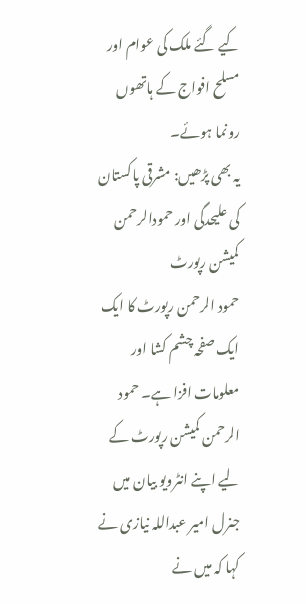کیے گئے ملک کی عوام اور مسلح افواج کے ہاتھوں رونما ہوئے۔
یہ بھی پڑھیں: مشرقی پاکستان کی علیحدگی اور حمودالرحمن کمیشن رپورٹ
حمود الرحمن رپورٹ کا ایک ایک صفحہ چشم کشا اور معلومات افزا ہے۔ حمود الرحمن کمیشن رپورٹ کے لیے اپنے انٹرویو بیان میں جنرل امیر عبداللہ نیازی نے کہا کہ میں نے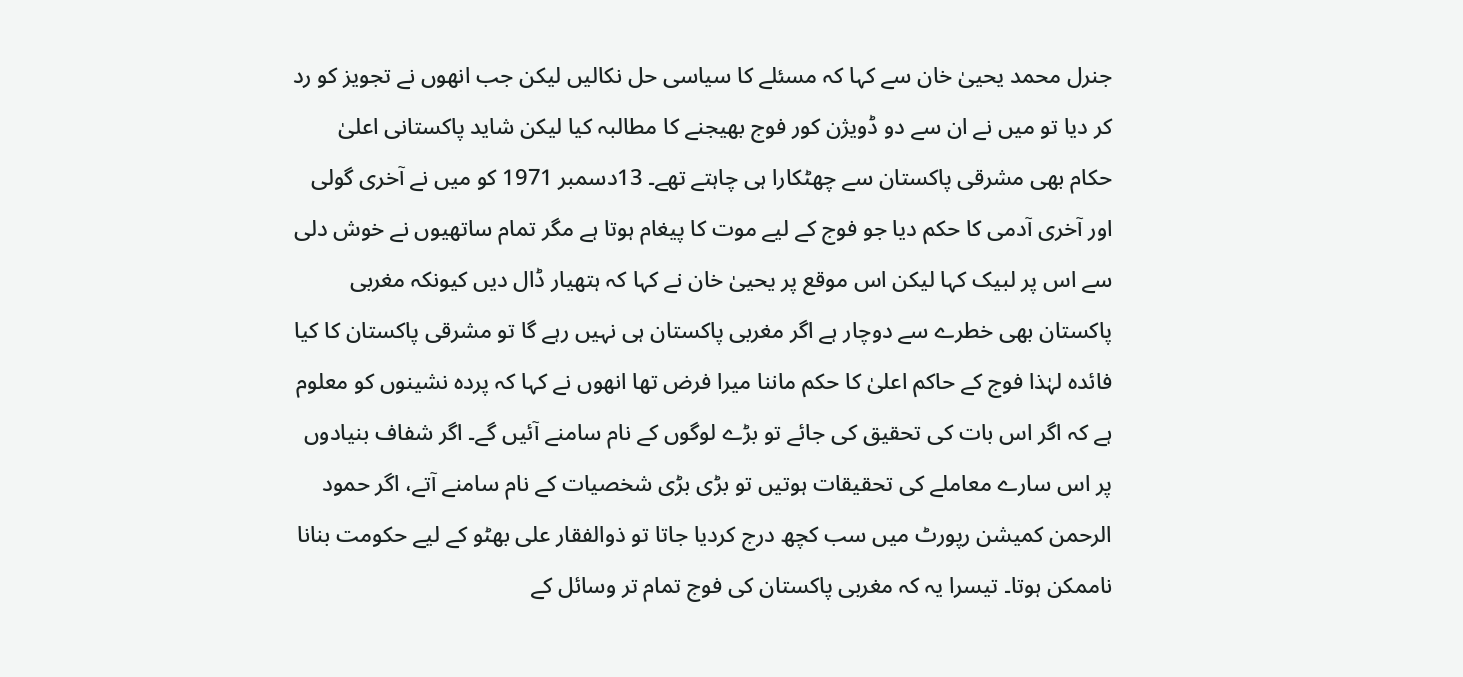جنرل محمد یحییٰ خان سے کہا کہ مسئلے کا سیاسی حل نکالیں لیکن جب انھوں نے تجویز کو رد کر دیا تو میں نے ان سے دو ڈویژن کور فوج بھیجنے کا مطالبہ کیا لیکن شاید پاکستانی اعلیٰ حکام بھی مشرقی پاکستان سے چھٹکارا ہی چاہتے تھے۔ 13دسمبر 1971 کو میں نے آخری گولی اور آخری آدمی کا حکم دیا جو فوج کے لیے موت کا پیغام ہوتا ہے مگر تمام ساتھیوں نے خوش دلی سے اس پر لبیک کہا لیکن اس موقع پر یحییٰ خان نے کہا کہ ہتھیار ڈال دیں کیونکہ مغربی پاکستان بھی خطرے سے دوچار ہے اگر مغربی پاکستان ہی نہیں رہے گا تو مشرقی پاکستان کا کیا فائدہ لہٰذا فوج کے حاکم اعلیٰ کا حکم ماننا میرا فرض تھا انھوں نے کہا کہ پردہ نشینوں کو معلوم ہے کہ اگر اس بات کی تحقیق کی جائے تو بڑے لوگوں کے نام سامنے آئیں گے۔ اگر شفاف بنیادوں پر اس سارے معاملے کی تحقیقات ہوتیں تو بڑی بڑی شخصیات کے نام سامنے آتے، اگر حمود الرحمن کمیشن رپورٹ میں سب کچھ درج کردیا جاتا تو ذوالفقار علی بھٹو کے لیے حکومت بنانا ناممکن ہوتا۔ تیسرا یہ کہ مغربی پاکستان کی فوج تمام تر وسائل کے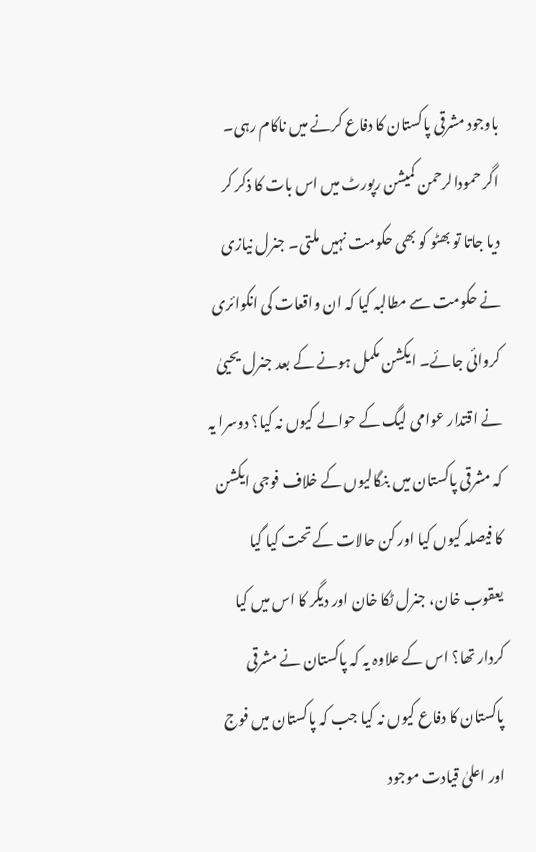باوجود مشرقی پاکستان کا دفاع کرنے میں ناکام رہی۔
اگر حمودالرحمن کمیشن رپورٹ میں اس بات کا ذکر کر دیا جاتا تو بھٹو کو بھی حکومت نہیں ملتی۔ جنرل نیازی نے حکومت سے مطالبہ کیا کہ ان واقعات کی انکوائری کروائی جائے۔ ایکشن مکمل ہونے کے بعد جنرل یحییٰ نے اقتدار عوامی لیگ کے حوالے کیوں نہ کیا؟ دوسرا یہ کہ مشرقی پاکستان میں بنگالیوں کے خلاف فوجی ایکشن کا فیصلہ کیوں کیا اور کن حالات کے تحت کیا گیا یعقوب خان، جنرل ٹکا خان اور دیگر کا اس میں کیا کردار تھا؟ اس کے علاوہ یہ کہ پاکستان نے مشرقی پاکستان کا دفاع کیوں نہ کیا جب کہ پاکستان میں فوج اور اعلیٰ قیادت موجود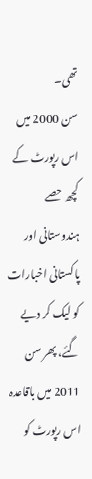تھی۔
سن 2000 میں اس رپورٹ کے
کچھ حصے ہندوستانی اور پاکستانی اخبارات کو لیک کر دیے گئے، پھر سن 2011 میں باقاعدہ
اس رپورٹ کو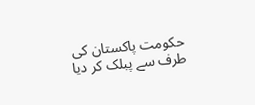حکومت پاکستان کی طرف سے پبلک کر دیا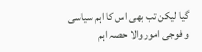گیا لیکن تب بھی اس کا اہم سیاسی
و فوجی امور والا حصہ اہم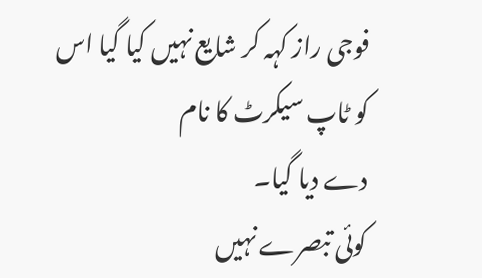فوجی راز کہہ کر شایع نہیں کیا گیا اس کو ٹاپ سیکرٹ کا نام
دے دیا گیا۔
کوئی تبصرے نہیں